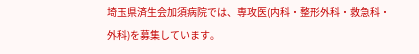埼玉県済生会加須病院では、専攻医(内科・整形外科・救急科・外科)を募集しています。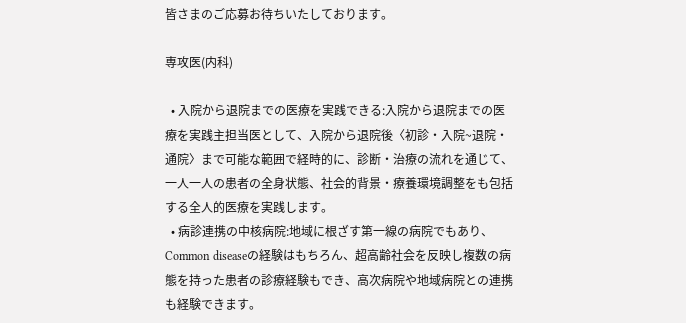皆さまのご応募お待ちいたしております。

専攻医(内科)

  • 入院から退院までの医療を実践できる:入院から退院までの医療を実践主担当医として、入院から退院後〈初診・入院~退院・通院〉まで可能な範囲で経時的に、診断・治療の流れを通じて、一人一人の患者の全身状態、社会的背景・療養環境調整をも包括する全人的医療を実践します。
  • 病診連携の中核病院:地域に根ざす第一線の病院でもあり、Common diseaseの経験はもちろん、超高齢社会を反映し複数の病態を持った患者の診療経験もでき、高次病院や地域病院との連携も経験できます。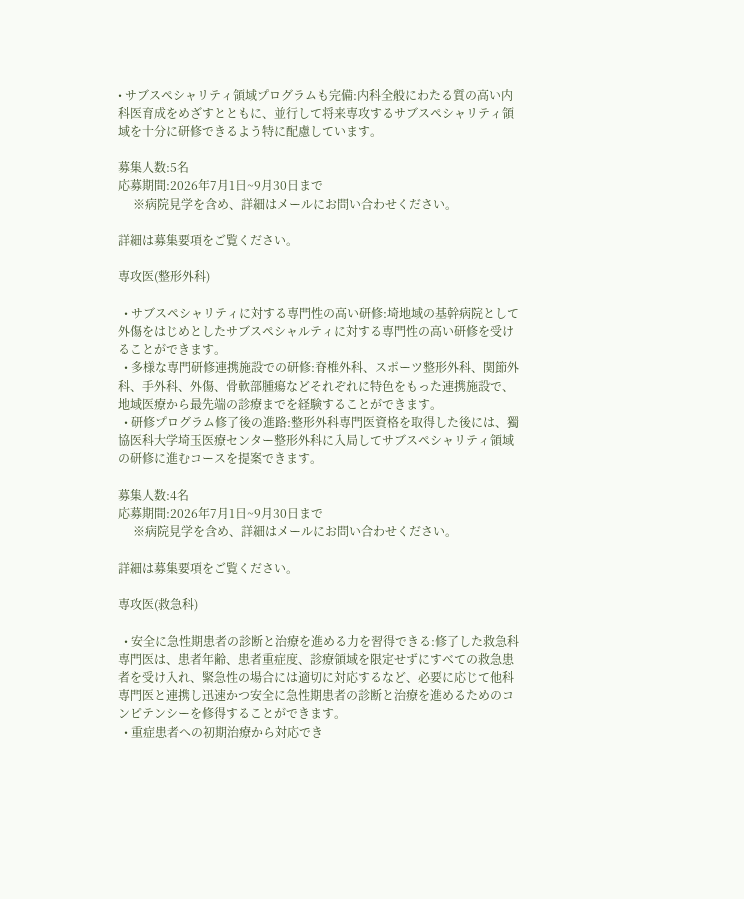• サブスペシャリティ領域プログラムも完備:内科全般にわたる質の高い内科医育成をめざすとともに、並行して将来専攻するサブスペシャリティ領域を十分に研修できるよう特に配慮しています。

募集人数:5名
応募期間:2026年7月1日~9月30日まで
     ※病院見学を含め、詳細はメールにお問い合わせください。

詳細は募集要項をご覧ください。

専攻医(整形外科)

  • サブスペシャリティに対する専門性の高い研修:埼地域の基幹病院として外傷をはじめとしたサブスペシャルティに対する専門性の高い研修を受けることができます。
  • 多様な専門研修連携施設での研修:脊椎外科、スポーツ整形外科、関節外科、手外科、外傷、骨軟部腫瘍などそれぞれに特色をもった連携施設で、地域医療から最先端の診療までを経験することができます。
  • 研修プログラム修了後の進路:整形外科専門医資格を取得した後には、獨協医科大学埼玉医療センター整形外科に入局してサブスペシャリティ領域の研修に進むコースを提案できます。

募集人数:4名
応募期間:2026年7月1日~9月30日まで
     ※病院見学を含め、詳細はメールにお問い合わせください。

詳細は募集要項をご覧ください。

専攻医(救急科)

  • 安全に急性期患者の診断と治療を進める力を習得できる:修了した救急科専門医は、患者年齢、患者重症度、診療領域を限定せずにすべての救急患者を受け入れ、緊急性の場合には適切に対応するなど、必要に応じて他科専門医と連携し迅速かつ安全に急性期患者の診断と治療を進めるためのコンピテンシーを修得することができます。
  • 重症患者への初期治療から対応でき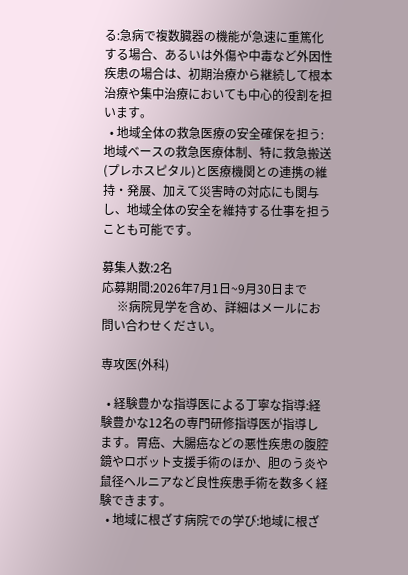る:急病で複数臓器の機能が急速に重篤化する場合、あるいは外傷や中毒など外因性疾患の場合は、初期治療から継続して根本治療や集中治療においても中心的役割を担います。
  • 地域全体の救急医療の安全確保を担う:地域ベースの救急医療体制、特に救急搬送(プレホスピタル)と医療機関との連携の維持・発展、加えて災害時の対応にも関与し、地域全体の安全を維持する仕事を担うことも可能です。

募集人数:2名
応募期間:2026年7月1日~9月30日まで
     ※病院見学を含め、詳細はメールにお問い合わせください。

専攻医(外科)

  • 経験豊かな指導医による丁寧な指導:経験豊かな12名の専門研修指導医が指導します。胃癌、大腸癌などの悪性疾患の腹腔鏡やロボット支援手術のほか、胆のう炎や鼠径ヘルニアなど良性疾患手術を数多く経験できます。
  • 地域に根ざす病院での学び:地域に根ざ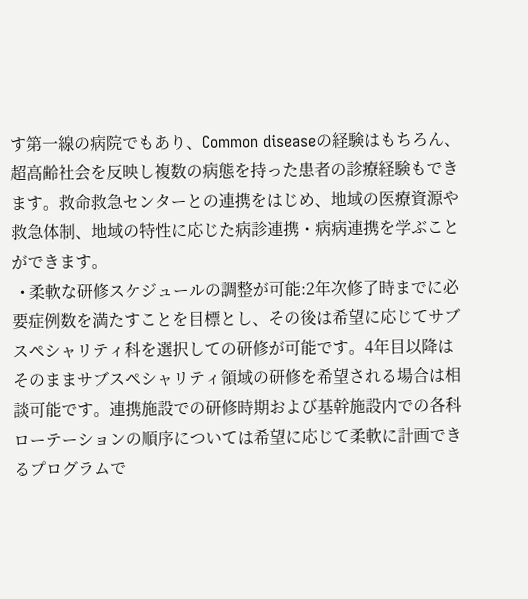す第一線の病院でもあり、Common diseaseの経験はもちろん、超高齢社会を反映し複数の病態を持った患者の診療経験もできます。救命救急センターとの連携をはじめ、地域の医療資源や救急体制、地域の特性に応じた病診連携・病病連携を学ぶことができます。
  • 柔軟な研修スケジュールの調整が可能:2年次修了時までに必要症例数を満たすことを目標とし、その後は希望に応じてサブスペシャリティ科を選択しての研修が可能です。4年目以降はそのままサブスペシャリティ領域の研修を希望される場合は相談可能です。連携施設での研修時期および基幹施設内での各科ローテーションの順序については希望に応じて柔軟に計画できるプログラムで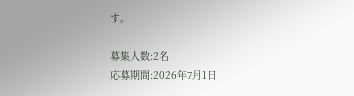す。

募集人数:2名
応募期間:2026年7月1日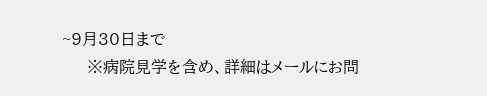~9月30日まで
     ※病院見学を含め、詳細はメールにお問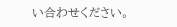い合わせください。